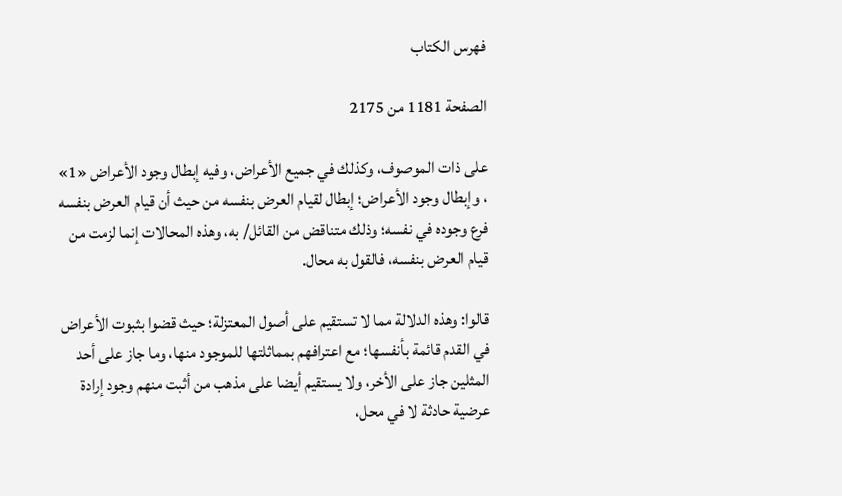فهرس الكتاب

الصفحة 1181 من 2175

على ذات الموصوف، وكذلك في جميع الأعراض، وفيه إبطال وجود الأعراض «1» ، وإبطال وجود الأعراض؛ إبطال لقيام العرض بنفسه من حيث أن قيام العرض بنفسه فرع وجوده في نفسه؛ وذلك متناقض من القائل/ به، وهذه المحالات إنما لزمت من قيام العرض بنفسه، فالقول به محال.

قالوا: وهذه الدلالة مما لا تستقيم على أصول المعتزلة؛ حيث قضوا بثبوت الأعراض في القدم قائمة بأنفسها؛ مع اعترافهم بمماثلتها للموجود منها، وما جاز على أحد المثلين جاز على الأخر، ولا يستقيم أيضا على مذهب من أثبت منهم وجود إرادة عرضية حادثة لا في محل،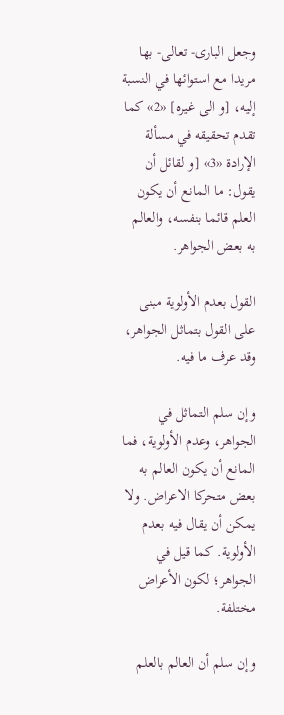وجعل البارى- تعالى- بها مريدا مع استوائها في النسبة إليه، [و الى غيره] «2» كما تقدم تحقيقه في مسألة الإرادة «3» [و لقائل أن يقول: ما المانع أن يكون العلم قائما بنفسه، والعالم به بعض الجواهر.

القول بعدم الأولوية مبنى على القول بتماثل الجواهر، وقد عرف ما فيه.

وإن سلم التماثل في الجواهر، وعدم الأولوية، فما المانع أن يكون العالم به بعض متحركا الاعراض. ولا يمكن أن يقال فيه بعدم الأولوية. كما قيل في الجواهر؛ لكون الأعراض مختلفة.

وإن سلم أن العالم بالعلم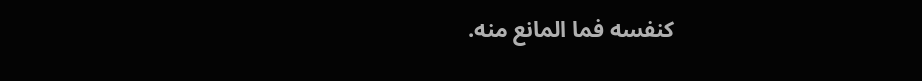كنفسه فما المانع منه.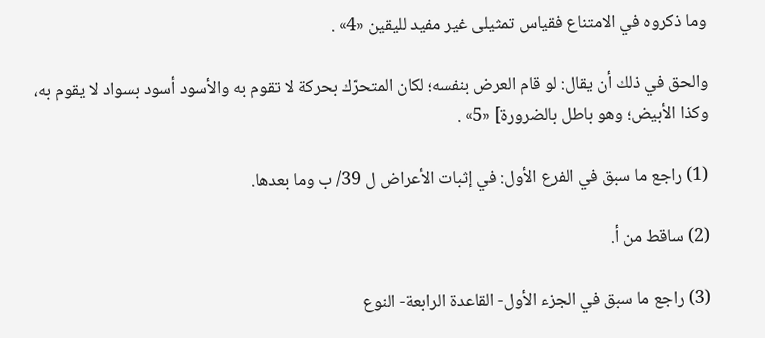وما ذكروه في الامتناع فقياس تمثيلى غير مفيد لليقين «4» .

والحق في ذلك أن يقال: لو قام العرض بنفسه؛ لكان المتحرّك بحركة لا تقوم به والأسود أسود بسواد لا يقوم به، وكذا الأبيض؛ وهو باطل بالضرورة] «5» .

(1) راجع ما سبق في الفرع الأول: في إثبات الأعراض ل 39/ ب وما بعدها.

(2) ساقط من أ.

(3) راجع ما سبق في الجزء الأول- القاعدة الرابعة- النوع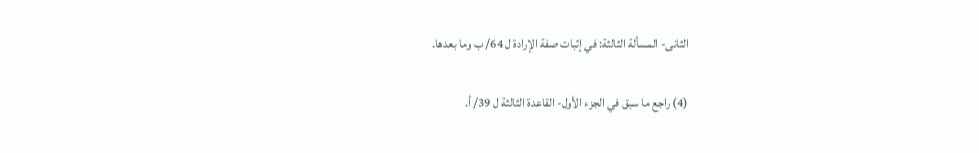الثانى- المسألة الثالثة: في إثبات صفة الإرادة ل 64/ ب وما بعدها.

(4) راجع ما سبق في الجزء الأول- القاعدة الثالثة ل 39/ أ.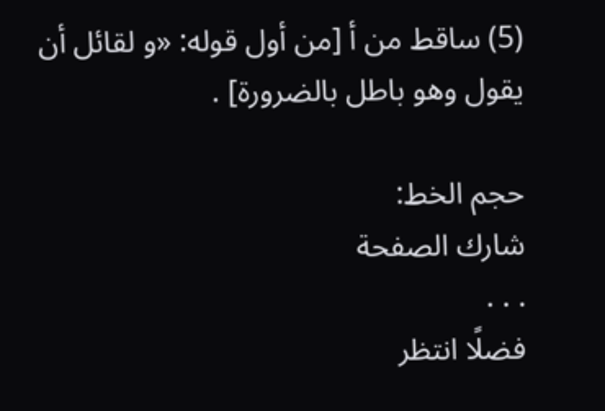(5) ساقط من أ [من أول قوله: «و لقائل أن يقول وهو باطل بالضرورة] .

حجم الخط:
شارك الصفحة
. . .
فضلًا انتظر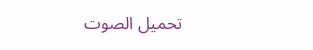تحميل الصوت